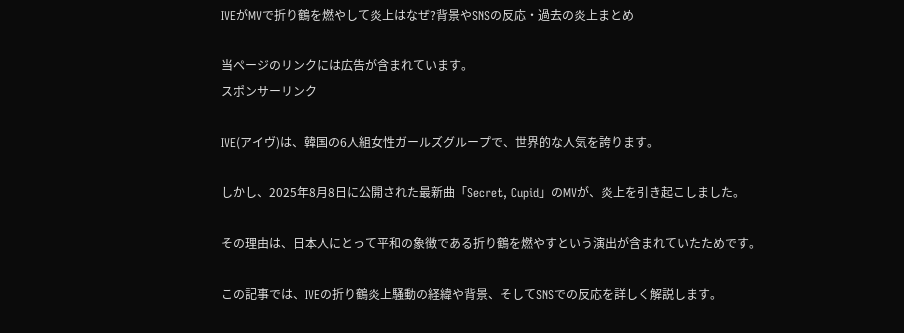IVEがMVで折り鶴を燃やして炎上はなぜ?背景やSNSの反応・過去の炎上まとめ

当ページのリンクには広告が含まれています。
スポンサーリンク

IVE(アイヴ)は、韓国の6人組女性ガールズグループで、世界的な人気を誇ります。

しかし、2025年8月8日に公開された最新曲「Secret, Cupid」のMVが、炎上を引き起こしました。

その理由は、日本人にとって平和の象徴である折り鶴を燃やすという演出が含まれていたためです。

この記事では、IVEの折り鶴炎上騒動の経緯や背景、そしてSNSでの反応を詳しく解説します。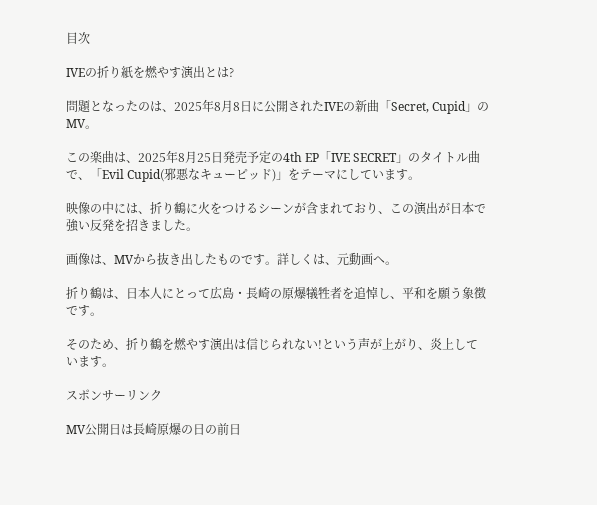目次

IVEの折り紙を燃やす演出とは?

問題となったのは、2025年8月8日に公開されたIVEの新曲「Secret, Cupid」のMV。

この楽曲は、2025年8月25日発売予定の4th EP「IVE SECRET」のタイトル曲で、「Evil Cupid(邪悪なキューピッド)」をテーマにしています。

映像の中には、折り鶴に火をつけるシーンが含まれており、この演出が日本で強い反発を招きました。

画像は、MVから抜き出したものです。詳しくは、元動画へ。

折り鶴は、日本人にとって広島・長崎の原爆犠牲者を追悼し、平和を願う象徴です。

そのため、折り鶴を燃やす演出は信じられない!という声が上がり、炎上しています。

スポンサーリンク

MV公開日は長崎原爆の日の前日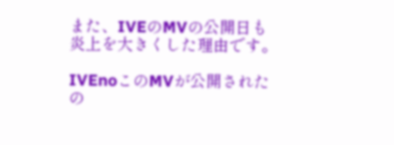また、IVEのMVの公開日も炎上を大きくした理由です。

IVEnoこのMVが公開されたの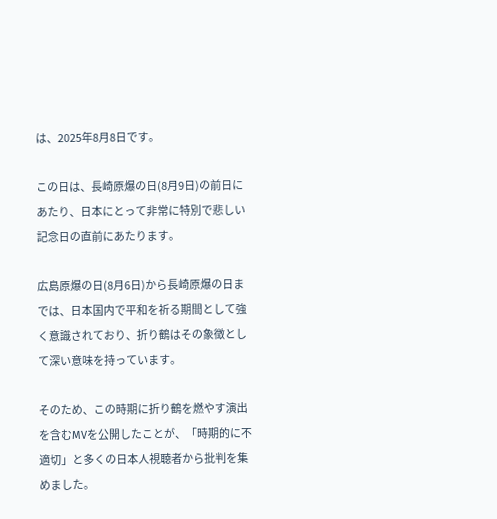は、2025年8月8日です。

この日は、長崎原爆の日(8月9日)の前日にあたり、日本にとって非常に特別で悲しい記念日の直前にあたります。

広島原爆の日(8月6日)から長崎原爆の日までは、日本国内で平和を祈る期間として強く意識されており、折り鶴はその象徴として深い意味を持っています。

そのため、この時期に折り鶴を燃やす演出を含むMVを公開したことが、「時期的に不適切」と多くの日本人視聴者から批判を集めました。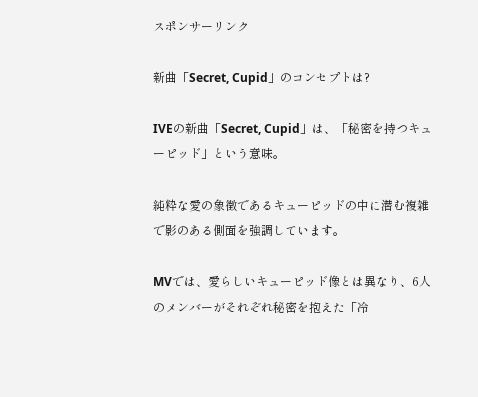スポンサーリンク

新曲「Secret, Cupid」のコンセプトは?

IVEの新曲「Secret, Cupid」は、「秘密を持つキューピッド」という意味。

純粋な愛の象徴であるキューピッドの中に潜む複雑で影のある側面を強調しています。

MVでは、愛らしいキューピッド像とは異なり、6人のメンバーがそれぞれ秘密を抱えた「冷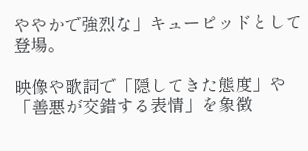ややかで強烈な」キューピッドとして登場。

映像や歌詞で「隠してきた態度」や「善悪が交錯する表情」を象徴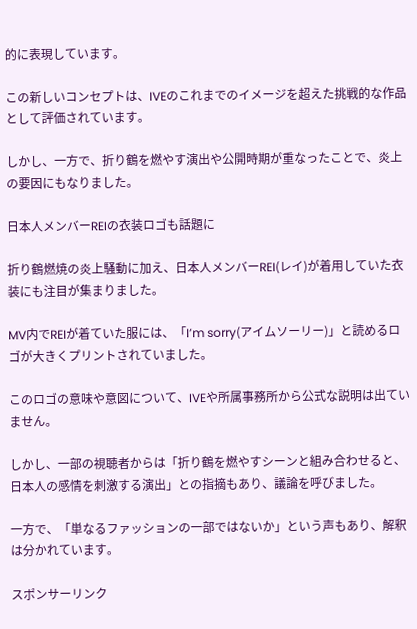的に表現しています。

この新しいコンセプトは、IVEのこれまでのイメージを超えた挑戦的な作品として評価されています。

しかし、一方で、折り鶴を燃やす演出や公開時期が重なったことで、炎上の要因にもなりました。

日本人メンバーREIの衣装ロゴも話題に

折り鶴燃焼の炎上騒動に加え、日本人メンバーREI(レイ)が着用していた衣装にも注目が集まりました。

MV内でREIが着ていた服には、「I’m sorry(アイムソーリー)」と読めるロゴが大きくプリントされていました。

このロゴの意味や意図について、IVEや所属事務所から公式な説明は出ていません。

しかし、一部の視聴者からは「折り鶴を燃やすシーンと組み合わせると、日本人の感情を刺激する演出」との指摘もあり、議論を呼びました。

一方で、「単なるファッションの一部ではないか」という声もあり、解釈は分かれています。

スポンサーリンク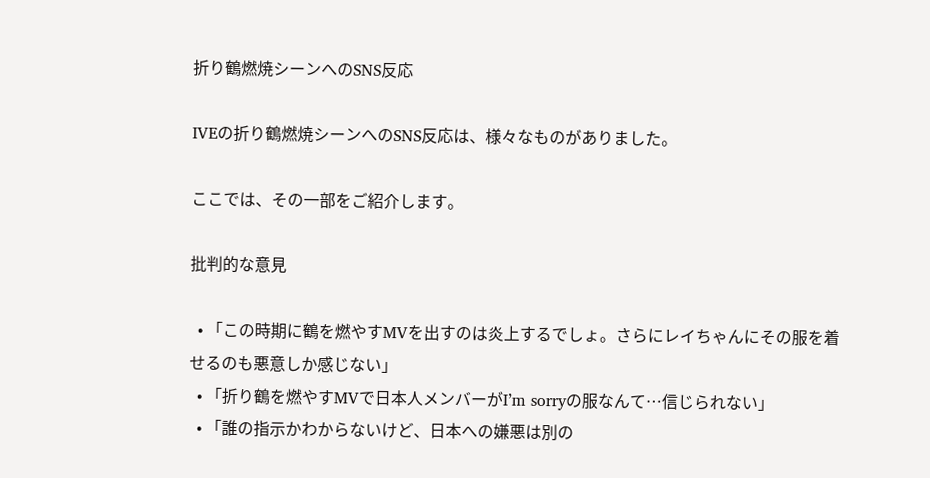折り鶴燃焼シーンへのSNS反応

IVEの折り鶴燃焼シーンへのSNS反応は、様々なものがありました。

ここでは、その一部をご紹介します。

批判的な意見

  • 「この時期に鶴を燃やすMVを出すのは炎上するでしょ。さらにレイちゃんにその服を着せるのも悪意しか感じない」
  • 「折り鶴を燃やすMVで日本人メンバーがI’m sorryの服なんて…信じられない」
  • 「誰の指示かわからないけど、日本への嫌悪は別の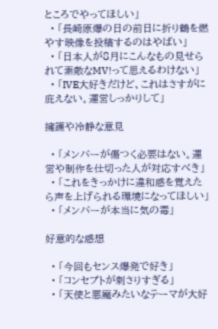ところでやってほしい」
  • 「長崎原爆の日の前日に折り鶴を燃やす映像を投稿するのはやばい」
  • 「日本人が8月にこんなもの見せられて素敵なMV!って思えるわけない」
  • 「IVE大好きだけど、これはさすがに庇えない。運営しっかりして」

擁護や冷静な意見

  • 「メンバーが傷つく必要はない。運営や制作を仕切った人が対応すべき」
  • 「これをきっかけに違和感を覚えたら声を上げられる環境になってほしい」
  • 「メンバーが本当に気の毒」

好意的な感想

  • 「今回もセンス爆発で好き」
  • 「コンセプトが刺さりすぎる」
  • 「天使と悪魔みたいなテーマが大好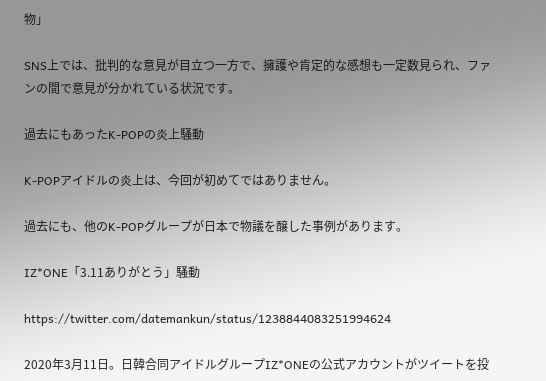物」

SNS上では、批判的な意見が目立つ一方で、擁護や肯定的な感想も一定数見られ、ファンの間で意見が分かれている状況です。

過去にもあったK-POPの炎上騒動

K-POPアイドルの炎上は、今回が初めてではありません。

過去にも、他のK-POPグループが日本で物議を醸した事例があります。

IZ*ONE「3.11ありがとう」騒動

https://twitter.com/datemankun/status/1238844083251994624

2020年3月11日。日韓合同アイドルグループIZ*ONEの公式アカウントがツイートを投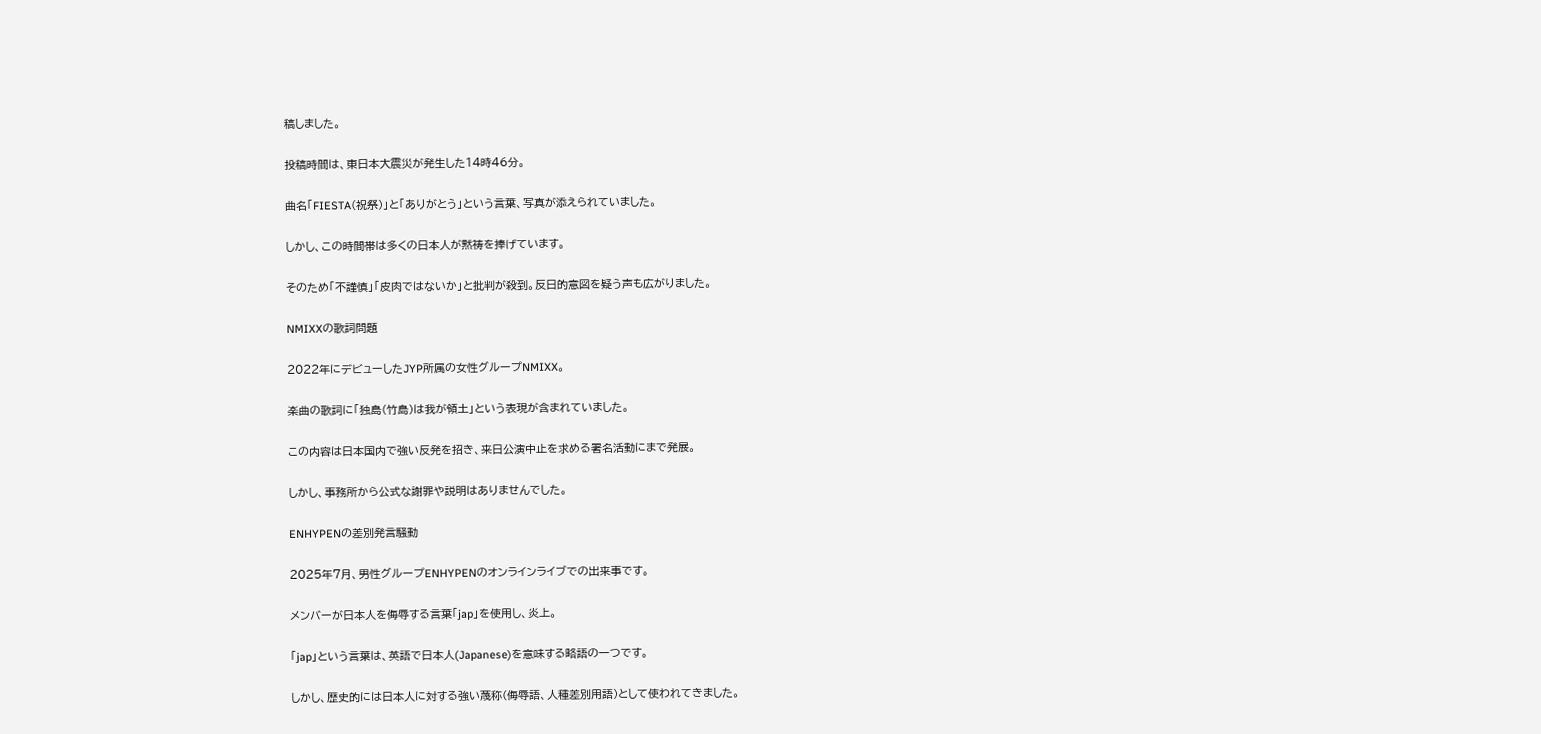稿しました。

投稿時間は、東日本大震災が発生した14時46分。

曲名「FIESTA(祝祭)」と「ありがとう」という言葉、写真が添えられていました。

しかし、この時間帯は多くの日本人が黙祷を捧げています。

そのため「不謹慎」「皮肉ではないか」と批判が殺到。反日的意図を疑う声も広がりました。

NMIXXの歌詞問題

2022年にデビューしたJYP所属の女性グループNMIXX。

楽曲の歌詞に「独島(竹島)は我が領土」という表現が含まれていました。

この内容は日本国内で強い反発を招き、来日公演中止を求める署名活動にまで発展。

しかし、事務所から公式な謝罪や説明はありませんでした。

ENHYPENの差別発言騒動

2025年7月、男性グループENHYPENのオンラインライブでの出来事です。

メンバーが日本人を侮辱する言葉「jap」を使用し、炎上。

「jap」という言葉は、英語で日本人(Japanese)を意味する略語の一つです。

しかし、歴史的には日本人に対する強い蔑称(侮辱語、人種差別用語)として使われてきました。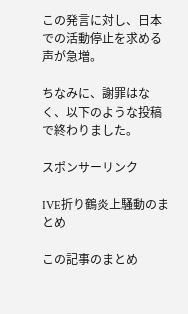この発言に対し、日本での活動停止を求める声が急増。

ちなみに、謝罪はなく、以下のような投稿で終わりました。

スポンサーリンク

IVE折り鶴炎上騒動のまとめ

この記事のまとめ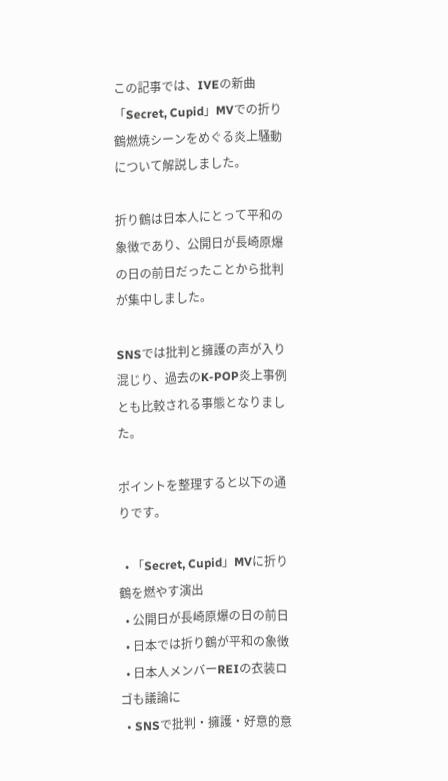この記事では、IVEの新曲「Secret, Cupid」MVでの折り鶴燃焼シーンをめぐる炎上騒動について解説しました。

折り鶴は日本人にとって平和の象徴であり、公開日が長崎原爆の日の前日だったことから批判が集中しました。

SNSでは批判と擁護の声が入り混じり、過去のK-POP炎上事例とも比較される事態となりました。

ポイントを整理すると以下の通りです。

  • 「Secret, Cupid」MVに折り鶴を燃やす演出
  • 公開日が長崎原爆の日の前日
  • 日本では折り鶴が平和の象徴
  • 日本人メンバーREIの衣装ロゴも議論に
  • SNSで批判・擁護・好意的意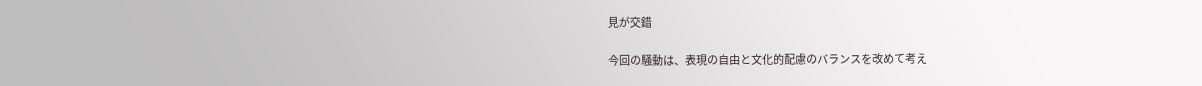見が交錯

今回の騒動は、表現の自由と文化的配慮のバランスを改めて考え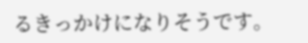るきっかけになりそうです。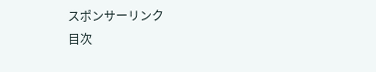スポンサーリンク
目次